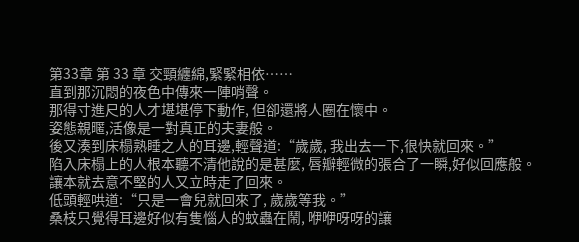第33章 第 33 章 交頸纏綿,緊緊相依……
直到那沉悶的夜色中傳來一陣哨聲。
那得寸進尺的人才堪堪停下動作, 但卻還將人圈在懷中。
姿態親暱,活像是一對真正的夫妻般。
後又湊到床榻熟睡之人的耳邊,輕聲道:“歲歲, 我出去一下,很快就回來。”
陷入床榻上的人根本聽不清他說的是甚麼, 唇瓣輕微的張合了一瞬,好似回應般。
讓本就去意不堅的人又立時走了回來。
低頭輕哄道:“只是一會兒就回來了, 歲歲等我。”
桑枝只覺得耳邊好似有隻惱人的蚊蟲在鬧, 咿咿呀呀的讓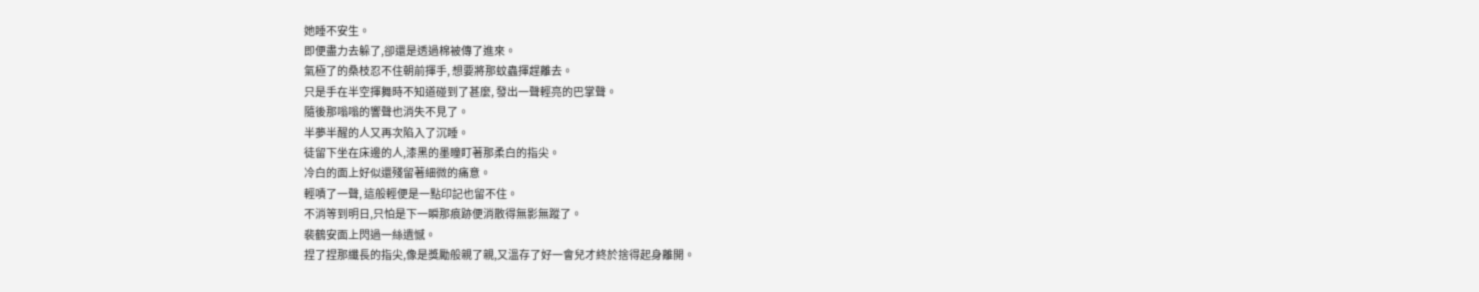她睡不安生。
即便盡力去躲了,卻還是透過棉被傳了進來。
氣極了的桑枝忍不住朝前揮手, 想要將那蚊蟲揮趕離去。
只是手在半空揮舞時不知道碰到了甚麼, 發出一聲輕亮的巴掌聲。
隨後那嗡嗡的響聲也消失不見了。
半夢半醒的人又再次陷入了沉睡。
徒留下坐在床邊的人,漆黑的墨瞳盯著那柔白的指尖。
冷白的面上好似還殘留著細微的痛意。
輕嘖了一聲, 這般輕便是一點印記也留不住。
不消等到明日,只怕是下一瞬那痕跡便消散得無影無蹤了。
裴鶴安面上閃過一絲遺憾。
捏了捏那纖長的指尖,像是獎勵般親了親,又溫存了好一會兒才終於捨得起身離開。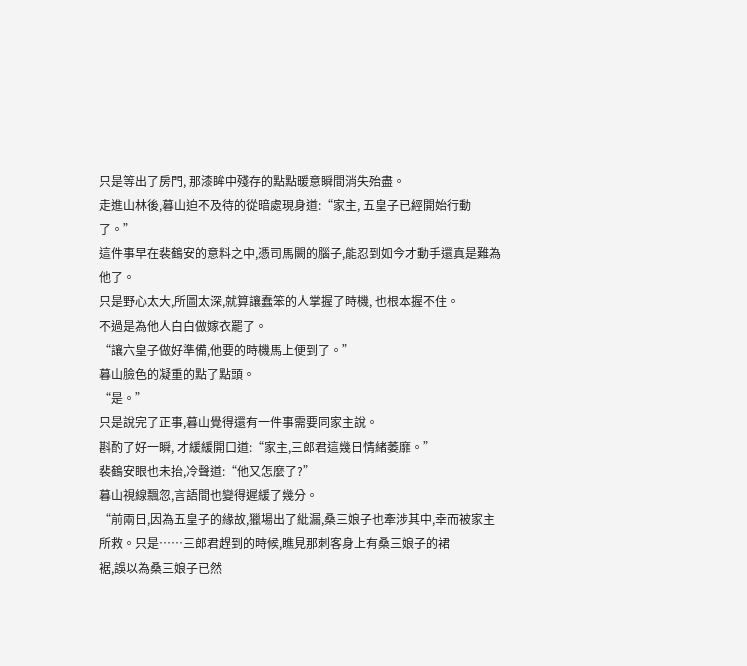只是等出了房門, 那漆眸中殘存的點點暖意瞬間消失殆盡。
走進山林後,暮山迫不及待的從暗處現身道:“家主, 五皇子已經開始行動了。”
這件事早在裴鶴安的意料之中,憑司馬闕的腦子,能忍到如今才動手還真是難為他了。
只是野心太大,所圖太深,就算讓蠢笨的人掌握了時機, 也根本握不住。
不過是為他人白白做嫁衣罷了。
“讓六皇子做好準備,他要的時機馬上便到了。”
暮山臉色的凝重的點了點頭。
“是。”
只是說完了正事,暮山覺得還有一件事需要同家主說。
斟酌了好一瞬, 才緩緩開口道:“家主,三郎君這幾日情緒萎靡。”
裴鶴安眼也未抬,冷聲道:“他又怎麼了?”
暮山視線飄忽,言語間也變得遲緩了幾分。
“前兩日,因為五皇子的緣故,獵場出了紕漏,桑三娘子也牽涉其中,幸而被家主所救。只是……三郎君趕到的時候,瞧見那刺客身上有桑三娘子的裙
裾,誤以為桑三娘子已然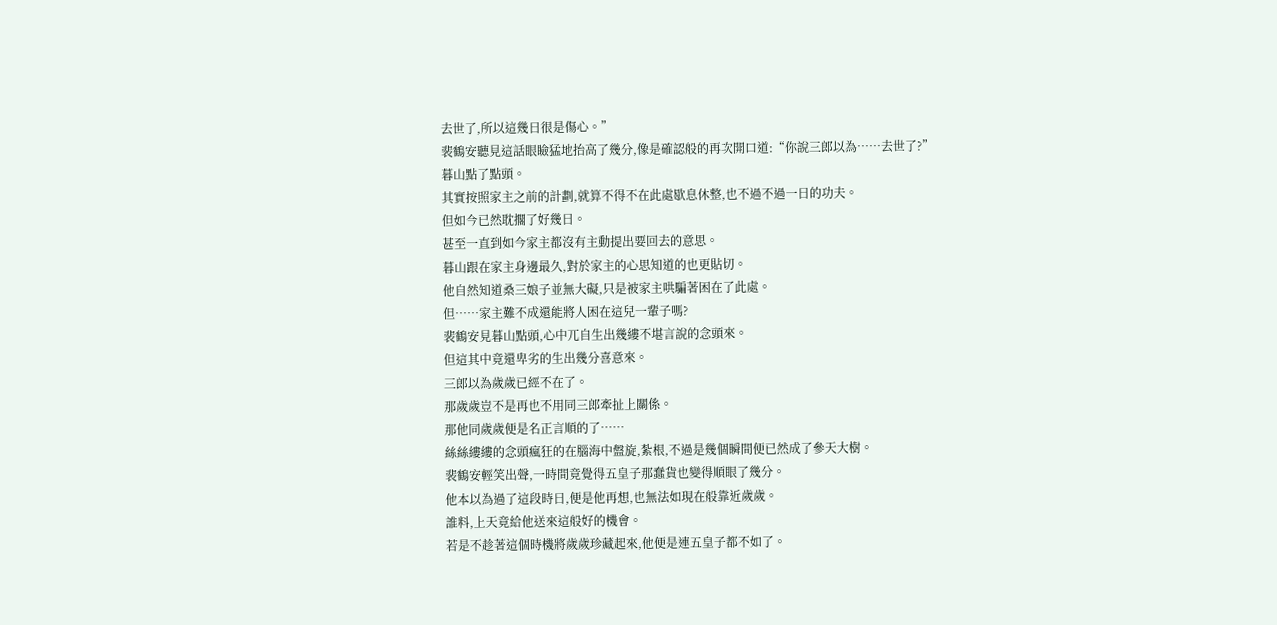去世了,所以這幾日很是傷心。”
裴鶴安聽見這話眼瞼猛地抬高了幾分,像是確認般的再次開口道:“你說三郎以為……去世了?”
暮山點了點頭。
其實按照家主之前的計劃,就算不得不在此處歇息休整,也不過不過一日的功夫。
但如今已然耽擱了好幾日。
甚至一直到如今家主都沒有主動提出要回去的意思。
暮山跟在家主身邊最久,對於家主的心思知道的也更貼切。
他自然知道桑三娘子並無大礙,只是被家主哄騙著困在了此處。
但……家主難不成還能將人困在這兒一輩子嗎?
裴鶴安見暮山點頭,心中兀自生出幾縷不堪言說的念頭來。
但這其中竟還卑劣的生出幾分喜意來。
三郎以為歲歲已經不在了。
那歲歲豈不是再也不用同三郎牽扯上關係。
那他同歲歲便是名正言順的了……
絲絲縷縷的念頭瘋狂的在腦海中盤旋,紮根,不過是幾個瞬間便已然成了參天大樹。
裴鶴安輕笑出聲,一時間竟覺得五皇子那蠢貨也變得順眼了幾分。
他本以為過了這段時日,便是他再想,也無法如現在般靠近歲歲。
誰料,上天竟給他送來這般好的機會。
若是不趁著這個時機將歲歲珍藏起來,他便是連五皇子都不如了。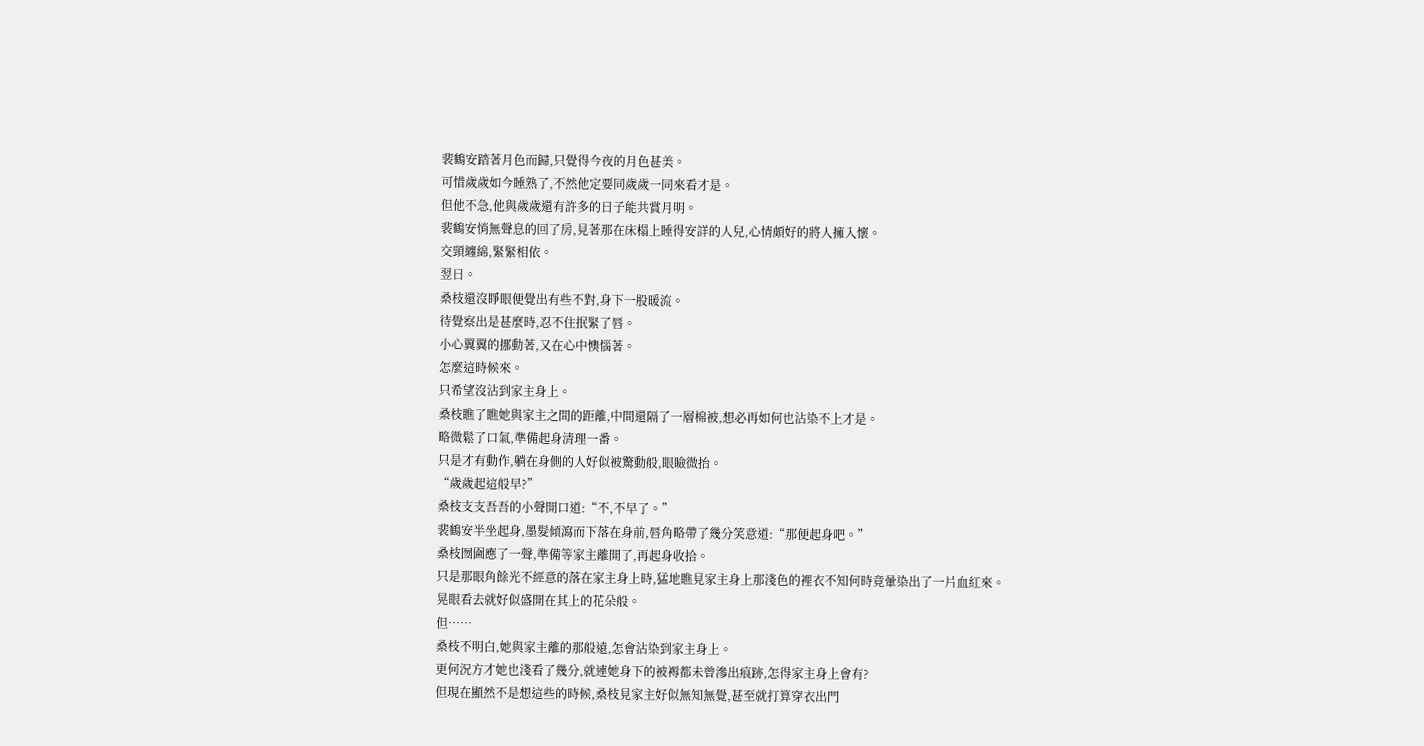裴鶴安踏著月色而歸,只覺得今夜的月色甚美。
可惜歲歲如今睡熟了,不然他定要同歲歲一同來看才是。
但他不急,他與歲歲還有許多的日子能共賞月明。
裴鶴安悄無聲息的回了房,見著那在床榻上睡得安詳的人兒,心情頗好的將人擁入懷。
交頸纏綿,緊緊相依。
翌日。
桑枝還沒睜眼便覺出有些不對,身下一股暖流。
待覺察出是甚麼時,忍不住抿緊了唇。
小心翼翼的挪動著,又在心中懊惱著。
怎麼這時候來。
只希望沒沾到家主身上。
桑枝瞧了瞧她與家主之間的距離,中間還隔了一層棉被,想必再如何也沾染不上才是。
略微鬆了口氣,準備起身清理一番。
只是才有動作,躺在身側的人好似被驚動般,眼瞼微抬。
“歲歲起這般早?”
桑枝支支吾吾的小聲開口道:“不,不早了。”
裴鶴安半坐起身,墨髮傾瀉而下落在身前,唇角略帶了幾分笑意道:“那便起身吧。”
桑枝囫圇應了一聲,準備等家主離開了,再起身收拾。
只是那眼角餘光不經意的落在家主身上時,猛地瞧見家主身上那淺色的裡衣不知何時竟暈染出了一片血紅來。
晃眼看去就好似盛開在其上的花朵般。
但……
桑枝不明白,她與家主離的那般遠,怎會沾染到家主身上。
更何況方才她也淺看了幾分,就連她身下的被褥都未曾滲出痕跡,怎得家主身上會有?
但現在顯然不是想這些的時候,桑枝見家主好似無知無覺,甚至就打算穿衣出門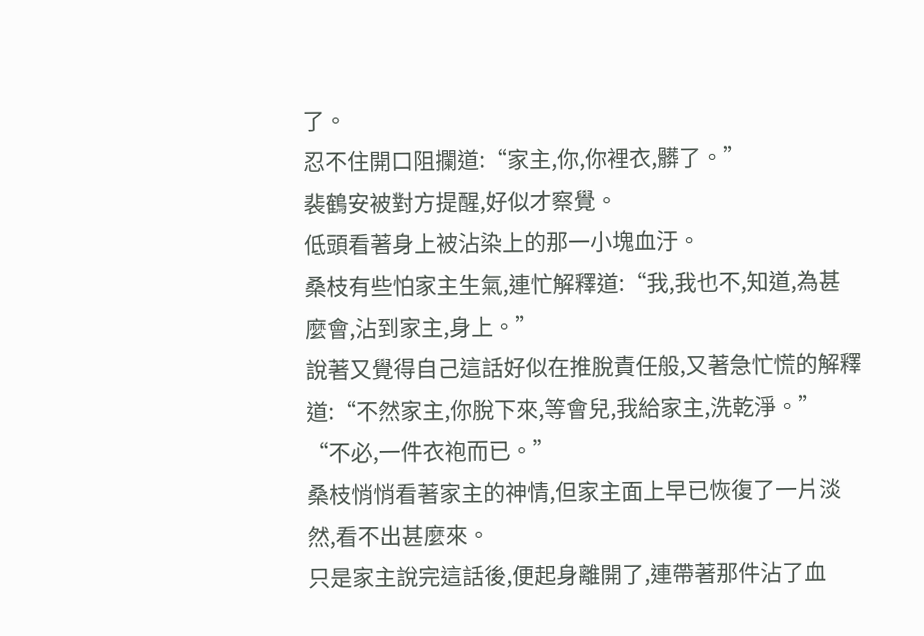了。
忍不住開口阻攔道:“家主,你,你裡衣,髒了。”
裴鶴安被對方提醒,好似才察覺。
低頭看著身上被沾染上的那一小塊血汙。
桑枝有些怕家主生氣,連忙解釋道:“我,我也不,知道,為甚麼會,沾到家主,身上。”
說著又覺得自己這話好似在推脫責任般,又著急忙慌的解釋道:“不然家主,你脫下來,等會兒,我給家主,洗乾淨。”
“不必,一件衣袍而已。”
桑枝悄悄看著家主的神情,但家主面上早已恢復了一片淡然,看不出甚麼來。
只是家主說完這話後,便起身離開了,連帶著那件沾了血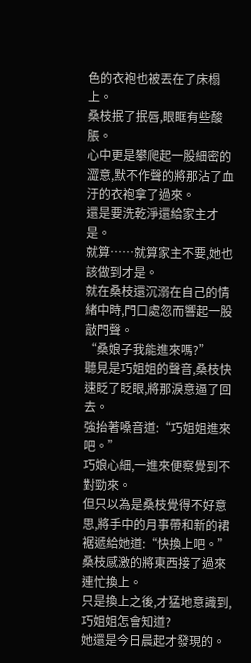色的衣袍也被丟在了床榻上。
桑枝抿了抿唇,眼眶有些酸脹。
心中更是攀爬起一股細密的澀意,默不作聲的將那沾了血汙的衣袍拿了過來。
還是要洗乾淨還給家主才是。
就算……就算家主不要,她也該做到才是。
就在桑枝還沉溺在自己的情緒中時,門口處忽而響起一股敲門聲。
“桑娘子我能進來嗎?”
聽見是巧姐姐的聲音,桑枝快速眨了眨眼,將那淚意逼了回去。
強抬著嗓音道:“巧姐姐進來吧。”
巧娘心細,一進來便察覺到不對勁來。
但只以為是桑枝覺得不好意思,將手中的月事帶和新的裙裾遞給她道:“快換上吧。”
桑枝感激的將東西接了過來連忙換上。
只是換上之後,才猛地意識到,巧姐姐怎會知道?
她還是今日晨起才發現的。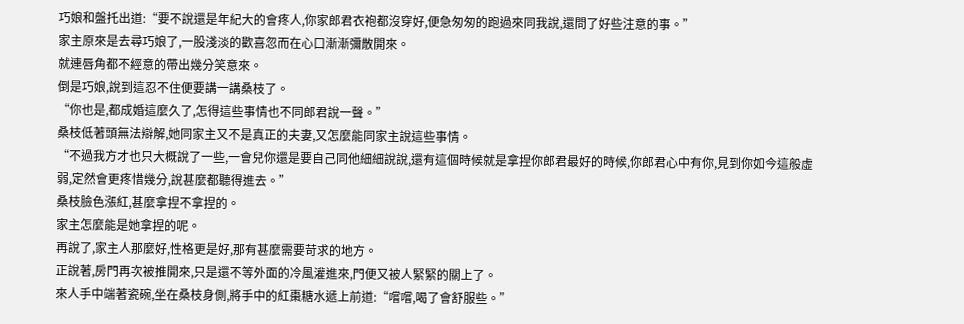巧娘和盤托出道:“要不說還是年紀大的會疼人,你家郎君衣袍都沒穿好,便急匆匆的跑過來同我說,還問了好些注意的事。”
家主原來是去尋巧娘了,一股淺淡的歡喜忽而在心口漸漸彌散開來。
就連唇角都不經意的帶出幾分笑意來。
倒是巧娘,說到這忍不住便要講一講桑枝了。
“你也是,都成婚這麼久了,怎得這些事情也不同郎君說一聲。”
桑枝低著頭無法辯解,她同家主又不是真正的夫妻,又怎麼能同家主說這些事情。
“不過我方才也只大概說了一些,一會兒你還是要自己同他細細說說,還有這個時候就是拿捏你郎君最好的時候,你郎君心中有你,見到你如今這般虛
弱,定然會更疼惜幾分,說甚麼都聽得進去。”
桑枝臉色漲紅,甚麼拿捏不拿捏的。
家主怎麼能是她拿捏的呢。
再說了,家主人那麼好,性格更是好,那有甚麼需要苛求的地方。
正說著,房門再次被推開來,只是還不等外面的冷風灌進來,門便又被人緊緊的關上了。
來人手中端著瓷碗,坐在桑枝身側,將手中的紅棗糖水遞上前道:“嚐嚐,喝了會舒服些。”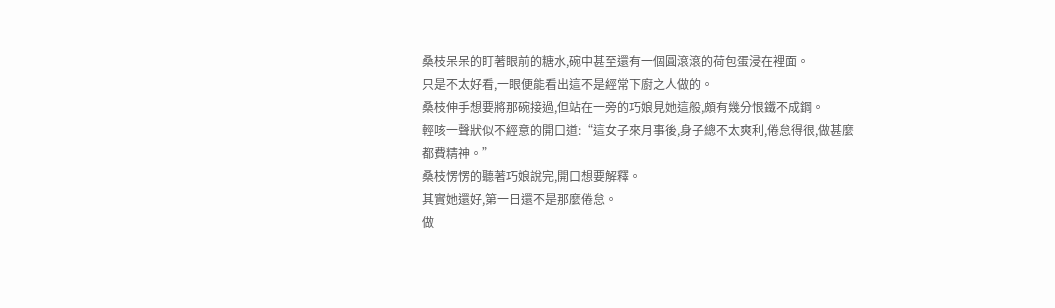桑枝呆呆的盯著眼前的糖水,碗中甚至還有一個圓滾滾的荷包蛋浸在裡面。
只是不太好看,一眼便能看出這不是經常下廚之人做的。
桑枝伸手想要將那碗接過,但站在一旁的巧娘見她這般,頗有幾分恨鐵不成鋼。
輕咳一聲狀似不經意的開口道:“這女子來月事後,身子總不太爽利,倦怠得很,做甚麼都費精神。”
桑枝愣愣的聽著巧娘說完,開口想要解釋。
其實她還好,第一日還不是那麼倦怠。
做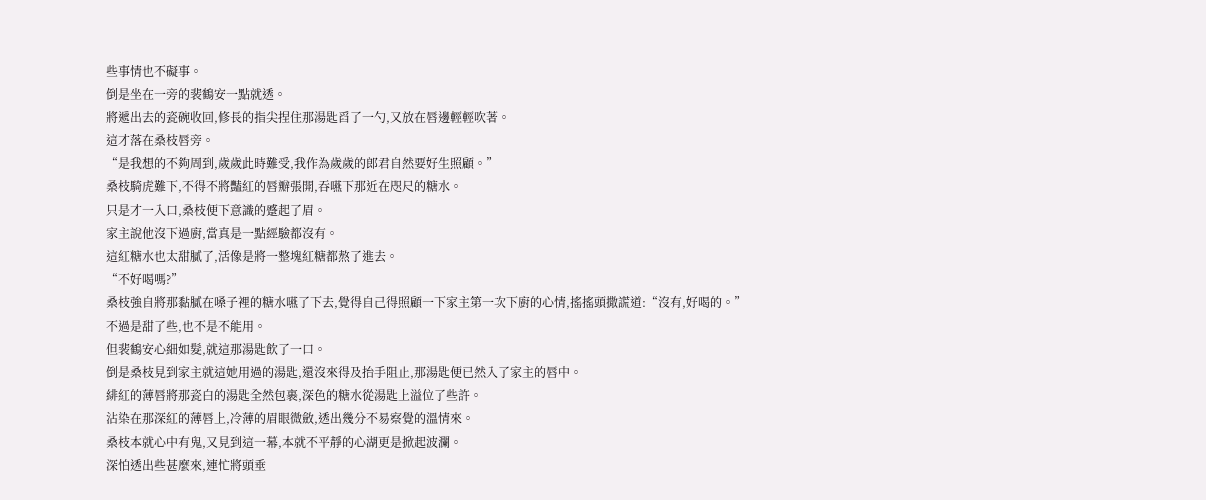些事情也不礙事。
倒是坐在一旁的裴鶴安一點就透。
將遞出去的瓷碗收回,修長的指尖捏住那湯匙舀了一勺,又放在唇邊輕輕吹著。
這才落在桑枝唇旁。
“是我想的不夠周到,歲歲此時難受,我作為歲歲的郎君自然要好生照顧。”
桑枝騎虎難下,不得不將豔紅的唇瓣張開,吞嚥下那近在咫尺的糖水。
只是才一入口,桑枝便下意識的蹙起了眉。
家主說他沒下過廚,當真是一點經驗都沒有。
這紅糖水也太甜膩了,活像是將一整塊紅糖都熬了進去。
“不好喝嗎?”
桑枝強自將那黏膩在嗓子裡的糖水嚥了下去,覺得自己得照顧一下家主第一次下廚的心情,搖搖頭撒謊道:“沒有,好喝的。”
不過是甜了些,也不是不能用。
但裴鶴安心細如髮,就這那湯匙飲了一口。
倒是桑枝見到家主就這她用過的湯匙,還沒來得及抬手阻止,那湯匙便已然入了家主的唇中。
緋紅的薄唇將那瓷白的湯匙全然包裹,深色的糖水從湯匙上溢位了些許。
沾染在那深紅的薄唇上,冷薄的眉眼微斂,透出幾分不易察覺的溫情來。
桑枝本就心中有鬼,又見到這一幕,本就不平靜的心湖更是掀起波瀾。
深怕透出些甚麼來,連忙將頭垂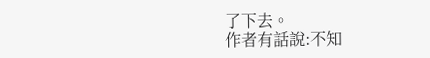了下去。
作者有話說:不知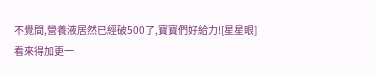不覺間,營養液居然已經破500了,寶寶們好給力![星星眼]
看來得加更一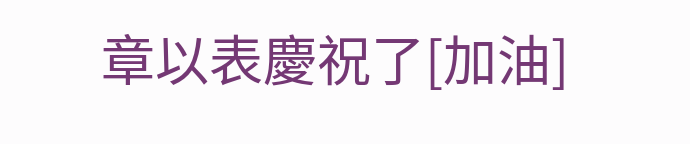章以表慶祝了[加油]